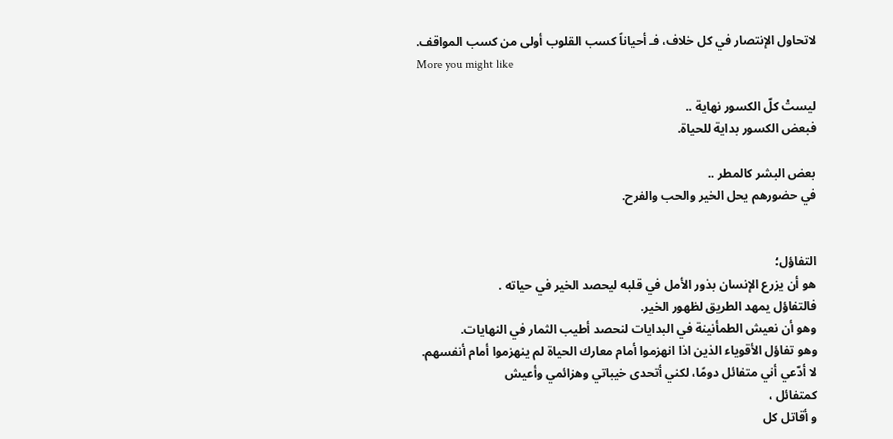لاتحاول الإنتصار في كل خلاف، فـ أحياناً كسب القلوب أولى من كسب المواقف.
More you might like

ليستْ كلّ الكسور نهاية ..
فبعض الكسور بداية للحياة.

بعض البشر كالمطر ..
في حضورهم يحل الخير والحب والفرح.


التفاؤل؛
هو أن يزرع الإنسان بذور الأمل في قلبه ليحصد الخير في حياته .
فالتفاؤل يمهد الطريق لظهور الخير.
وهو أن نعيش الطمأنينة في البدايات لنحصد أطيب الثمار في النهايات.
وهو تفاؤل الأقوياء الذين اذا انهزموا أمام معارك الحياة لم ينهزموا أمام أنفسهم.
لا أدّعي أني متفائل دومًا، لكني أتحدى خيباتي وهزائمي وأعيش
كمتفائل ،
و أقاتل كل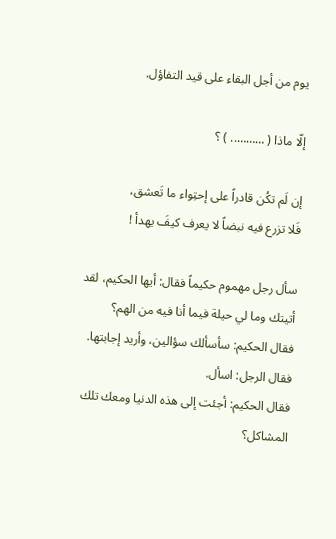يوم من أجل البقاء على قيد التفاؤل.

إلّا ماذا ( ……….. ) ؟

إن لَم تكُن قادراً على إحتِواء ما تَعشق،
فَلا تزرع فيه نبضاً لا يعرف كيفَ يهدأ !

سأل رجل مهموم حكيماً فقال: أيها الحكيم، لقد أتيتك وما لي حيلة فيما أنا فيه من الهم؟
فقال الحكيم: سأسألك سؤالين، وأريد إجابتها.
فقال الرجل: اسأل.
فقال الحكيم: أجئت إلى هذه الدنيا ومعك تلك المشاكل؟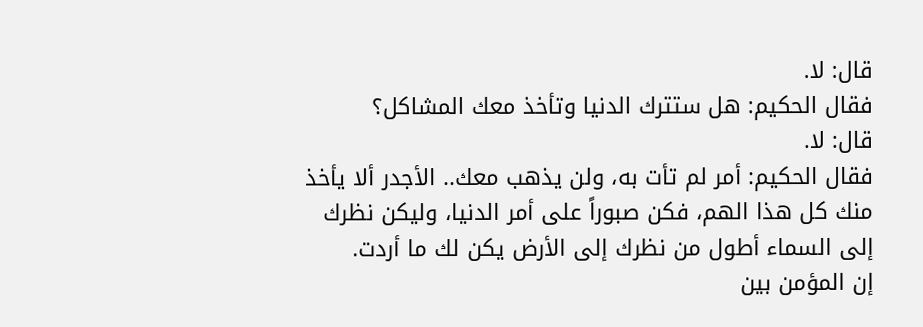قال: لا.
فقال الحكيم: هل ستترك الدنيا وتأخذ معك المشاكل؟
قال: لا.
فقال الحكيم: أمر لم تأت به، ولن يذهب معك.. الأجدر ألا يأخذ
منك كل هذا الهم، فكن صبوراً على أمر الدنيا، وليكن نظرك إلى السماء أطول من نظرك إلى الأرض يكن لك ما أردت.
إن المؤمن بين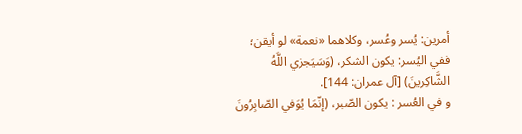أمرين: يُسر وعُسر، وكلاهما «نعمة» لو أيقن؛
ففي اليُسر: يكون الشكر، (وَسَيَجزي اللَّهُ الشَّاكِرينَ) [آل عمران: 144].
و في العُسر : يكون الصّبر، (إنّمَا يُوَفي الصّابِرُونَ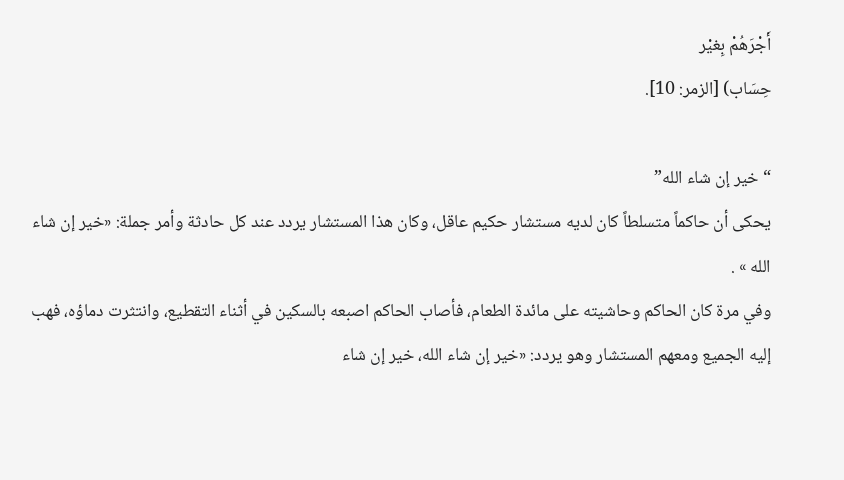أَجْرَهُمْ بِغيْر
حِسَاب) [الزمر: 10].

“خير إن شاء الله”
يحكى أن حاكماً متسلطاً كان لديه مستشار حكيم عاقل، وكان هذا المستشار يردد عند كل حادثة وأمر جملة: «خير إن شاء الله » .
وفي مرة كان الحاكم وحاشيته على مائدة الطعام، فأصاب الحاكم اصبعه بالسكين في أثناء التقطيع، وانتثرت دماؤه، فهب إليه الجميع ومعهم المستشار وهو يردد: «خير إن شاء الله، خير إن شاء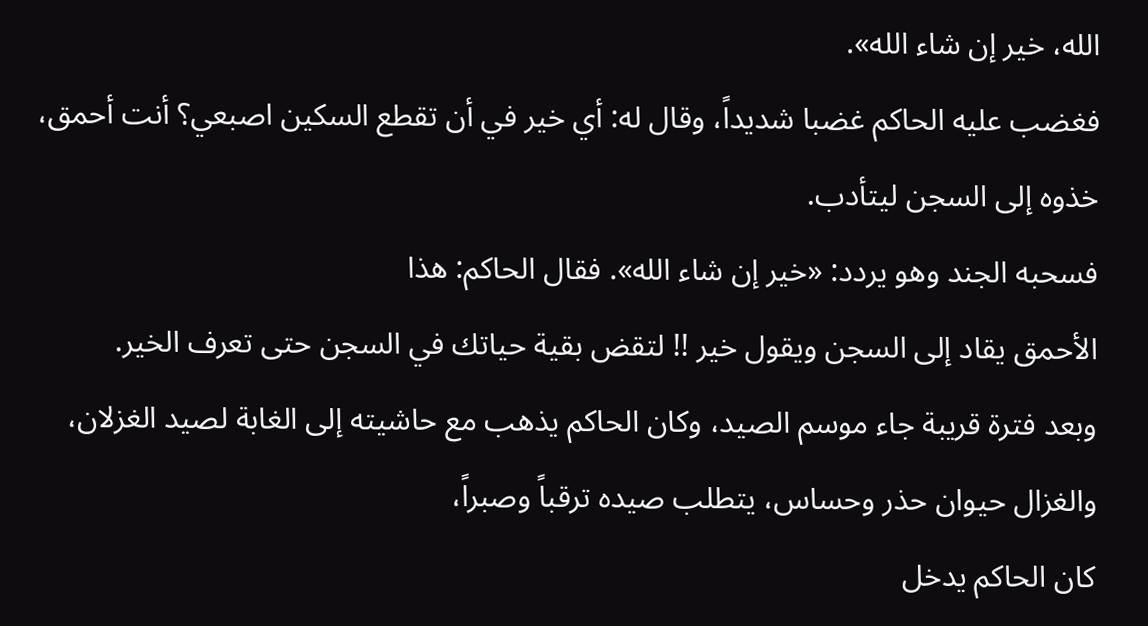الله، خير إن شاء الله».
فغضب عليه الحاكم غضبا شديداً، وقال له: أي خير في أن تقطع السكين اصبعي؟ أنت أحمق، خذوه إلى السجن ليتأدب.
فسحبه الجند وهو يردد: «خير إن شاء الله». فقال الحاكم: هذا
الأحمق يقاد إلى السجن ويقول خير !! لتقض بقية حياتك في السجن حتى تعرف الخير.
وبعد فترة قريبة جاء موسم الصيد، وكان الحاكم يذهب مع حاشيته إلى الغابة لصيد الغزلان، والغزال حيوان حذر وحساس، يتطلب صيده ترقباً وصبراً،
كان الحاكم يدخل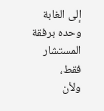إلى الغابة وحده برفقة المستشار فقط،
ولأن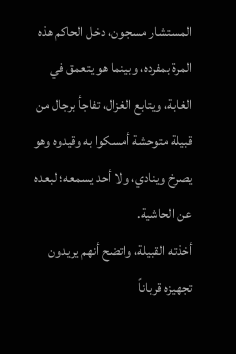المستشار مسجون، دخل الحاكم هذه المرة بمفرده، وبينما هو يتعمق في الغابة، ويتابع الغزال، تفاجأ برجال من قبيلة متوحشة أمسكوا به وقيدوه وهو يصرخ وينادي، ولا أحد يسمعه؛ لبعده عن الحاشية.
أخذته القبيلة، واتضح أنهم يريدون تجهيزه قرباناً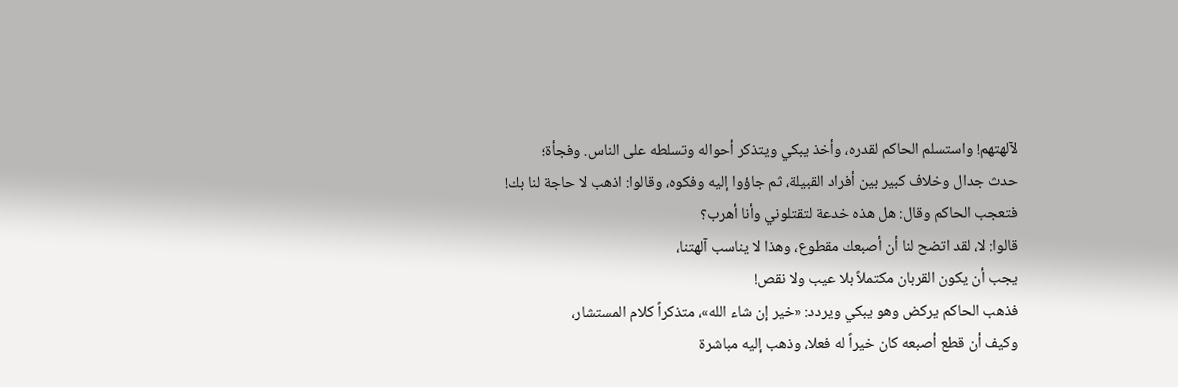لآلهتهم! واستسلم الحاكم لقدره، وأخذ يبكي ويتذكر أحواله وتسلطه على الناس. وفجأة؛
حدث جدال وخلاف كبير بين أفراد القبيلة، ثم جاؤوا إليه وفكوه، وقالوا: اذهب لا حاجة لنا بك!
فتعجب الحاكم وقال: هل هذه خدعة لتقتلوني وأنا أهرب؟
قالوا: لا، لقد اتضح لنا أن أصبعك مقطوع، وهذا لا يناسب آلهتنا،
يجب أن يكون القربان مكتملاً بلا عيب ولا نقص!
فذهب الحاكم يركض وهو يبكي ويردد: «خير إن شاء الله»، متذكراً كلام المستشار،
وكيف أن قطع أصبعه كان خيراً له فعلا، وذهب إليه مباشرة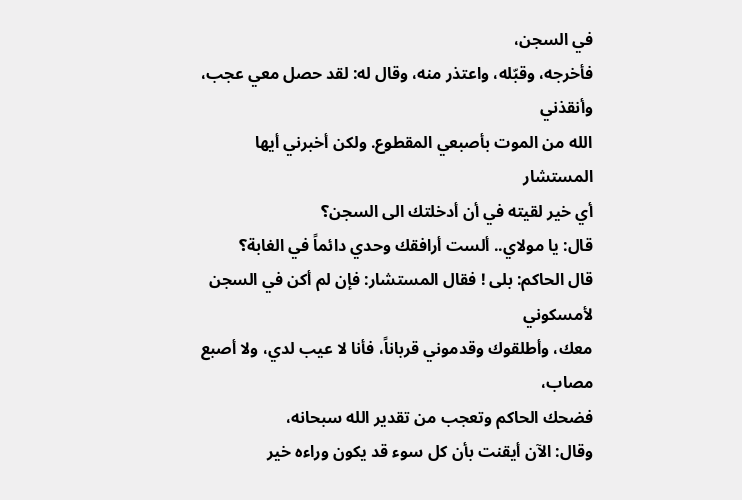في السجن،
فأخرجه، وقبّله، واعتذر منه، وقال له: لقد حصل معي عجب، وأنقذني
الله من الموت بأصبعي المقطوع. ولكن أخبرني أيها المستشار
أي خير لقيته في أن أدخلتك الى السجن؟
قال: يا مولاي.. ألست أرافقك وحدي دائماً في الغابة؟
قال الحاكم: بلى ! فقال المستشار: فإن لم أكن في السجن لأمسكوني
معك، وأطلقوك وقدموني قرباناً، فأنا لا عيب لدي، ولا أصبع مصاب،
فضحك الحاكم وتعجب من تقدير الله سبحانه،
وقال: الآن أيقنت بأن كل سوء قد يكون وراءه خير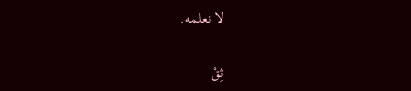لا نعلمه.

ثِقْ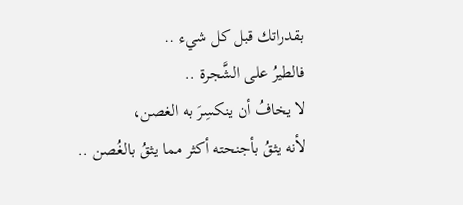بقدراتك قبل كل شيء ..
فالطيرُ على الشَّجرة ..
لا يخافُ أن ينكسِرَ به الغصن،
لأنه يثقُ بأجنحته أكثر مما يثقُ بالغُصن ..